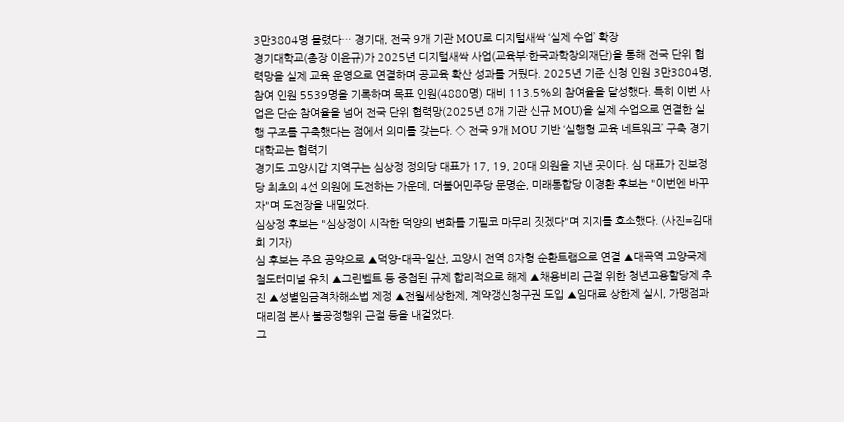3만3804명 몰렸다… 경기대, 전국 9개 기관 MOU로 디지털새싹 ‘실제 수업’ 확장
경기대학교(총장 이윤규)가 2025년 디지털새싹 사업(교육부·한국과학창의재단)을 통해 전국 단위 협력망을 실제 교육 운영으로 연결하며 공교육 확산 성과를 거뒀다. 2025년 기준 신청 인원 3만3804명, 참여 인원 5539명을 기록하며 목표 인원(4880명) 대비 113.5%의 참여율을 달성했다. 특히 이번 사업은 단순 참여율을 넘어 전국 단위 협력망(2025년 8개 기관 신규 MOU)을 실제 수업으로 연결한 실행 구조를 구축했다는 점에서 의미를 갖는다. ◇ 전국 9개 MOU 기반 ‘실행형 교육 네트워크’ 구축 경기대학교는 협력기
경기도 고양시갑 지역구는 심상정 정의당 대표가 17, 19, 20대 의원을 지낸 곳이다. 심 대표가 진보정당 최초의 4선 의원에 도전하는 가운데, 더불어민주당 문명순, 미래통합당 이경환 후보는 "이번엔 바꾸자"며 도전장을 내밀었다.
심상정 후보는 "심상정이 시작한 덕양의 변화를 기필코 마무리 짓겠다"며 지지를 호소했다. (사진=김대희 기자)
심 후보는 주요 공약으로 ▲덕양-대곡-일산, 고양시 전역 8자형 순환트램으로 연결 ▲대곡역 고양국제철도터미널 유치 ▲그린벨트 등 중첩된 규제 합리적으로 해제 ▲채용비리 근절 위한 청년고용할당제 추진 ▲성별임금격차해소법 제정 ▲전월세상한제, 계약갱신청구권 도입 ▲임대료 상한제 실시, 가맹점과 대리점 본사 불공정행위 근절 등을 내걸었다.
그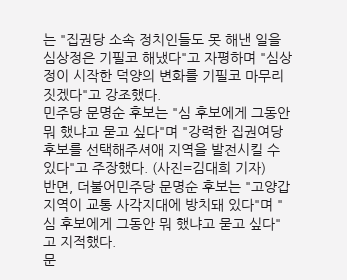는 "집권당 소속 정치인들도 못 해낸 일을 심상정은 기필코 해냈다"고 자평하며 "심상정이 시작한 덕양의 변화를 기필코 마무리 짓겠다"고 강조했다.
민주당 문명순 후보는 "심 후보에게 그동안 뭐 했냐고 묻고 싶다"며 "강력한 집권여당 후보를 선택해주셔애 지역을 발전시킬 수 있다"고 주장했다. (사진=김대희 기자)
반면, 더불어민주당 문명순 후보는 "고양갑 지역이 교통 사각지대에 방치돼 있다"며 "심 후보에게 그동안 뭐 했냐고 묻고 싶다"고 지적했다.
문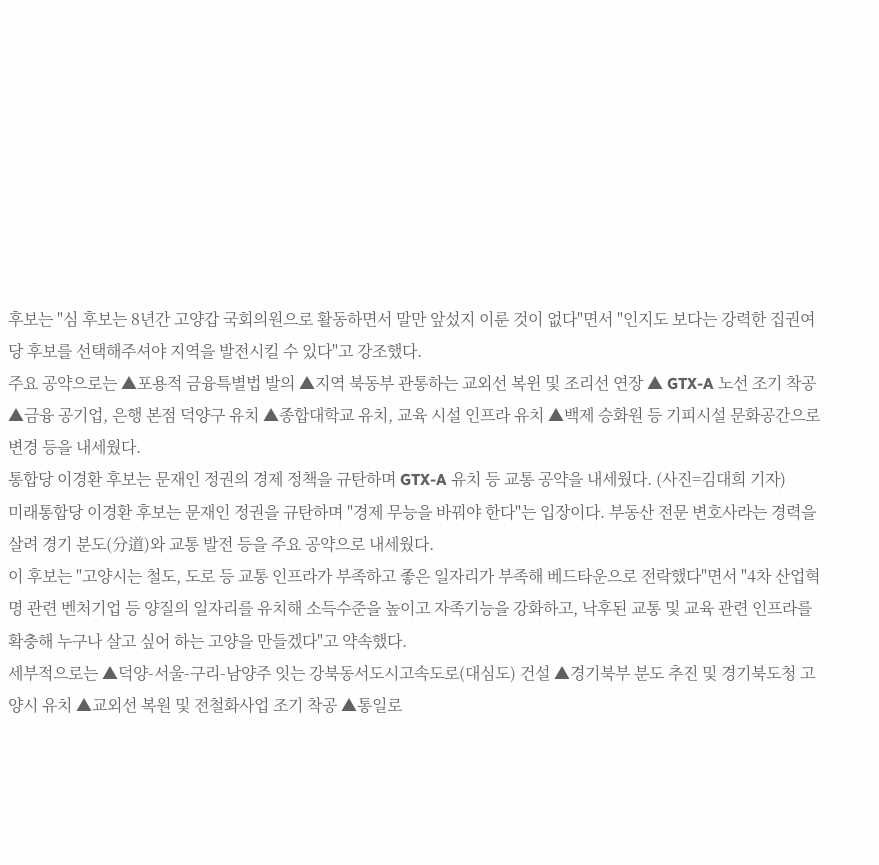후보는 "심 후보는 8년간 고양갑 국회의원으로 활동하면서 말만 앞섰지 이룬 것이 없다"면서 "인지도 보다는 강력한 집권여당 후보를 선택해주셔야 지역을 발전시킬 수 있다"고 강조했다.
주요 공약으로는 ▲포용적 금융특별법 발의 ▲지역 북동부 관통하는 교외선 복윈 및 조리선 연장 ▲ GTX-A 노선 조기 착공 ▲금융 공기업, 은행 본점 덕양구 유치 ▲종합대학교 유치, 교육 시설 인프라 유치 ▲백제 승화원 등 기피시설 문화공간으로 변경 등을 내세웠다.
통합당 이경환 후보는 문재인 정권의 경제 정책을 규탄하며 GTX-A 유치 등 교통 공약을 내세웠다. (사진=김대희 기자)
미래통합당 이경환 후보는 문재인 정권을 규탄하며 "경제 무능을 바꿔야 한다"는 입장이다. 부동산 전문 변호사라는 경력을 살려 경기 분도(分道)와 교통 발전 등을 주요 공약으로 내세웠다.
이 후보는 "고양시는 철도, 도로 등 교통 인프라가 부족하고 좋은 일자리가 부족해 베드타운으로 전락했다"면서 "4차 산업혁명 관련 벤처기업 등 양질의 일자리를 유치해 소득수준을 높이고 자족기능을 강화하고, 낙후된 교통 및 교육 관련 인프라를 확충해 누구나 살고 싶어 하는 고양을 만들겠다"고 약속했다.
세부적으로는 ▲덕양-서울-구리-남양주 잇는 강북동서도시고속도로(대심도) 건설 ▲경기북부 분도 추진 및 경기북도청 고양시 유치 ▲교외선 복원 및 전철화사업 조기 착공 ▲통일로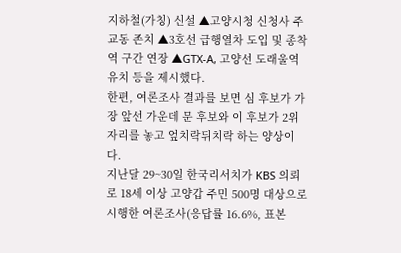지하철(가칭) 신설 ▲고양시청 신청사 주교동 존치 ▲3호선 급행열차 도입 및 종착역 구간 연장 ▲GTX-A, 고양선 도래울역 유치 등을 제시했다.
한편, 여론조사 결과를 보면 심 후보가 가장 앞선 가운데 문 후보와 이 후보가 2위 자리를 놓고 엎치락뒤치락 하는 양상이다.
지난달 29~30일 한국리서치가 KBS 의뢰로 18세 이상 고양갑 주민 500명 대상으로 시행한 여론조사(응답률 16.6%, 표본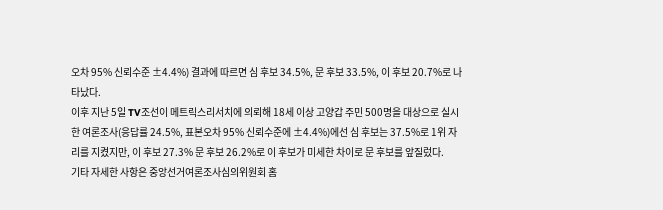오차 95% 신뢰수준 ±4.4%) 결과에 따르면 심 후보 34.5%, 문 후보 33.5%, 이 후보 20.7%로 나타났다.
이후 지난 5일 TV조선이 메트릭스리서치에 의뢰해 18세 이상 고양갑 주민 500명을 대상으로 실시한 여론조사(응답률 24.5%, 표본오차 95% 신뢰수준에 ±4.4%)에선 심 후보는 37.5%로 1위 자리를 지켰지만, 이 후보 27.3% 문 후보 26.2%로 이 후보가 미세한 차이로 문 후보를 앞질렀다.
기타 자세한 사항은 중앙선거여론조사심의위원회 홈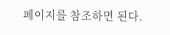페이지를 참조하면 된다.